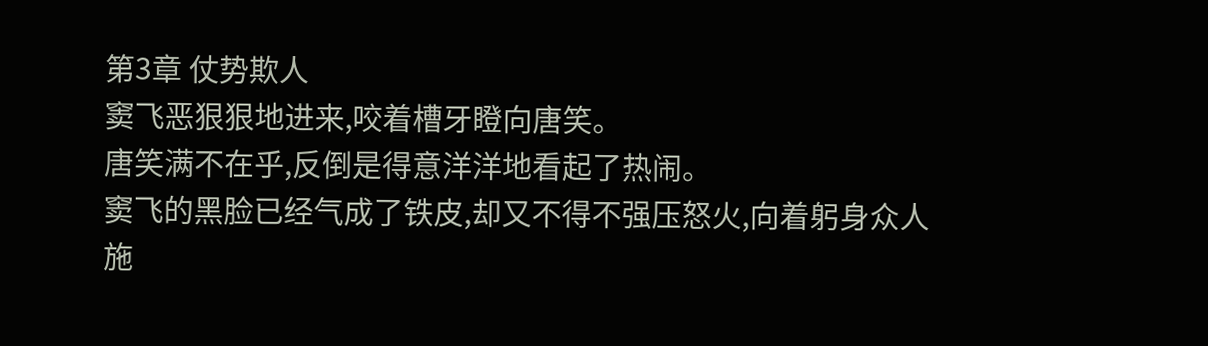第3章 仗势欺人
窦飞恶狠狠地进来,咬着槽牙瞪向唐笑。
唐笑满不在乎,反倒是得意洋洋地看起了热闹。
窦飞的黑脸已经气成了铁皮,却又不得不强压怒火,向着躬身众人施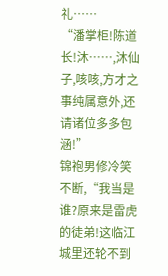礼……
“潘掌柜!陈道长!沐……,沐仙子,咳咳,方才之事纯属意外,还请诸位多多包涵!”
锦袍男修冷笑不断,“我当是谁?原来是雷虎的徒弟!这临江城里还轮不到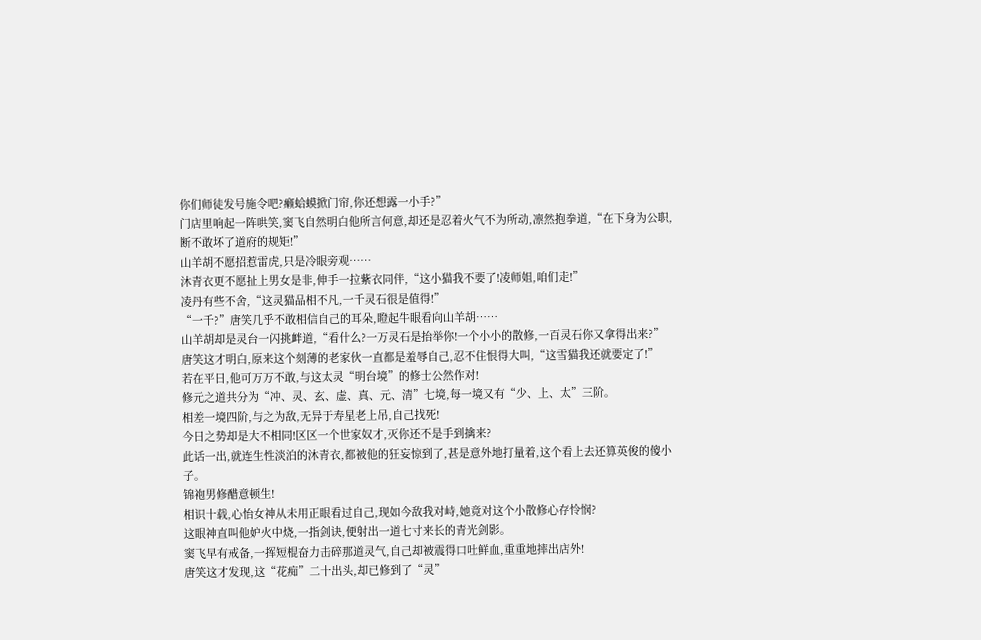你们师徒发号施令吧?癞蛤蟆掀门帘,你还想露一小手?”
门店里响起一阵哄笑,窦飞自然明白他所言何意,却还是忍着火气不为所动,凛然抱拳道,“在下身为公职,断不敢坏了道府的规矩!”
山羊胡不愿招惹雷虎,只是冷眼旁观……
沐青衣更不愿扯上男女是非,伸手一拉紫衣同伴,“这小猫我不要了!凌师姐,咱们走!”
凌丹有些不舍,“这灵猫品相不凡,一千灵石很是值得!”
“一千?”唐笑几乎不敢相信自己的耳朵,瞪起牛眼看向山羊胡……
山羊胡却是灵台一闪挑衅道,“看什么?一万灵石是抬举你!一个小小的散修,一百灵石你又拿得出来?”
唐笑这才明白,原来这个刻薄的老家伙一直都是羞辱自己,忍不住恨得大叫,“这雪猫我还就要定了!”
若在平日,他可万万不敢,与这太灵“明台境”的修士公然作对!
修元之道共分为“冲、灵、玄、虚、真、元、清”七境,每一境又有“少、上、太”三阶。
相差一境四阶,与之为敌,无异于寿星老上吊,自己找死!
今日之势却是大不相同!区区一个世家奴才,灭你还不是手到擒来?
此话一出,就连生性淡泊的沐青衣,都被他的狂妄惊到了,甚是意外地打量着,这个看上去还算英俊的傻小子。
锦袍男修醋意顿生!
相识十载,心怡女神从未用正眼看过自己,现如今敌我对峙,她竟对这个小散修心存怜悯?
这眼神直叫他妒火中烧,一指剑诀,便射出一道七寸来长的青光剑影。
窦飞早有戒备,一挥短棍奋力击碎那道灵气,自己却被震得口吐鲜血,重重地摔出店外!
唐笑这才发现,这“花痴”二十出头,却已修到了“灵”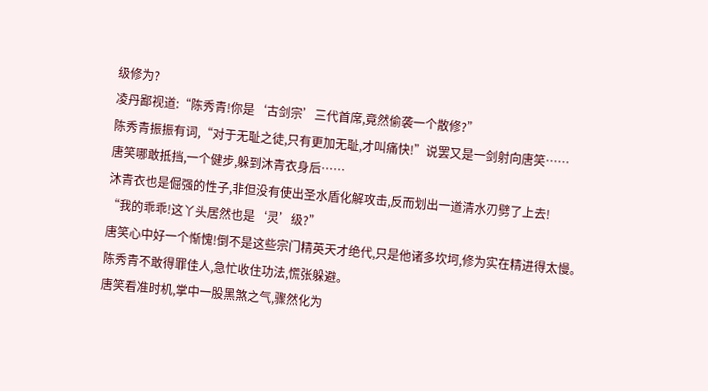级修为?
凌丹鄙视道:“陈秀青!你是‘古剑宗’三代首席,竟然偷袭一个散修?”
陈秀青振振有词,“对于无耻之徒,只有更加无耻,才叫痛快!”说罢又是一剑射向唐笑……
唐笑哪敢抵挡,一个健步,躲到沐青衣身后……
沐青衣也是倔强的性子,非但没有使出圣水盾化解攻击,反而划出一道清水刃劈了上去!
“我的乖乖!这丫头居然也是‘灵’级?”
唐笑心中好一个惭愧!倒不是这些宗门精英天才绝代,只是他诸多坎坷,修为实在精进得太慢。
陈秀青不敢得罪佳人,急忙收住功法,慌张躲避。
唐笑看准时机,掌中一股黑煞之气,骤然化为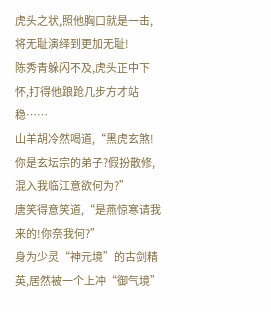虎头之状,照他胸口就是一击,将无耻演绎到更加无耻!
陈秀青躲闪不及,虎头正中下怀,打得他踉跄几步方才站稳……
山羊胡冷然喝道,“黑虎玄煞!你是玄坛宗的弟子?假扮散修,混入我临江意欲何为?”
唐笑得意笑道,“是燕惊寒请我来的!你奈我何?”
身为少灵“神元境”的古剑精英,居然被一个上冲“御气境”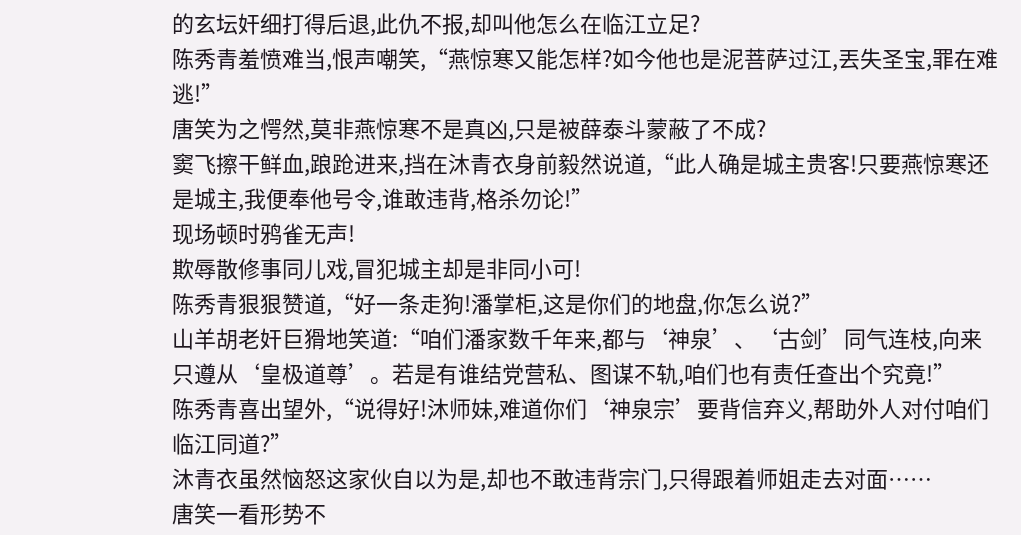的玄坛奸细打得后退,此仇不报,却叫他怎么在临江立足?
陈秀青羞愤难当,恨声嘲笑,“燕惊寒又能怎样?如今他也是泥菩萨过江,丟失圣宝,罪在难逃!”
唐笑为之愕然,莫非燕惊寒不是真凶,只是被薛泰斗蒙蔽了不成?
窦飞擦干鲜血,踉跄进来,挡在沐青衣身前毅然说道,“此人确是城主贵客!只要燕惊寒还是城主,我便奉他号令,谁敢违背,格杀勿论!”
现场顿时鸦雀无声!
欺辱散修事同儿戏,冒犯城主却是非同小可!
陈秀青狠狠赞道,“好一条走狗!潘掌柜,这是你们的地盘,你怎么说?”
山羊胡老奸巨猾地笑道:“咱们潘家数千年来,都与‘神泉’、‘古剑’同气连枝,向来只遵从‘皇极道尊’。若是有谁结党营私、图谋不轨,咱们也有责任查出个究竟!”
陈秀青喜出望外,“说得好!沐师妹,难道你们‘神泉宗’要背信弃义,帮助外人对付咱们临江同道?”
沐青衣虽然恼怒这家伙自以为是,却也不敢违背宗门,只得跟着师姐走去对面……
唐笑一看形势不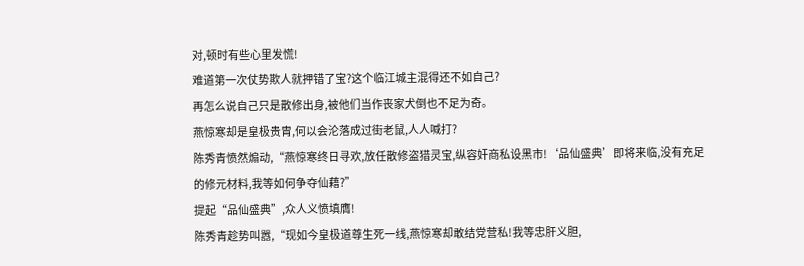对,顿时有些心里发慌!
难道第一次仗势欺人就押错了宝?这个临江城主混得还不如自己?
再怎么说自己只是散修出身,被他们当作丧家犬倒也不足为奇。
燕惊寒却是皇极贵胄,何以会沦落成过街老鼠,人人喊打?
陈秀青愤然煽动,“燕惊寒终日寻欢,放任散修盗猎灵宝,纵容奸商私设黑市!‘品仙盛典’即将来临,没有充足的修元材料,我等如何争夺仙藉?”
提起“品仙盛典”,众人义愤填膺!
陈秀青趁势叫嚣,“现如今皇极道尊生死一线,燕惊寒却敢结党营私!我等忠肝义胆,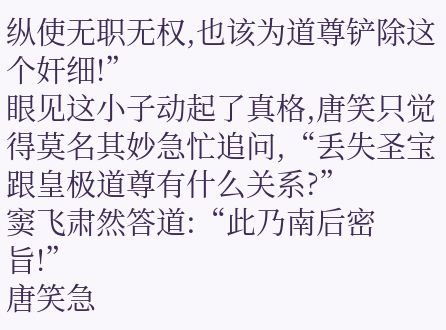纵使无职无权,也该为道尊铲除这个奸细!”
眼见这小子动起了真格,唐笑只觉得莫名其妙急忙追问,“丢失圣宝跟皇极道尊有什么关系?”
窦飞肃然答道:“此乃南后密旨!”
唐笑急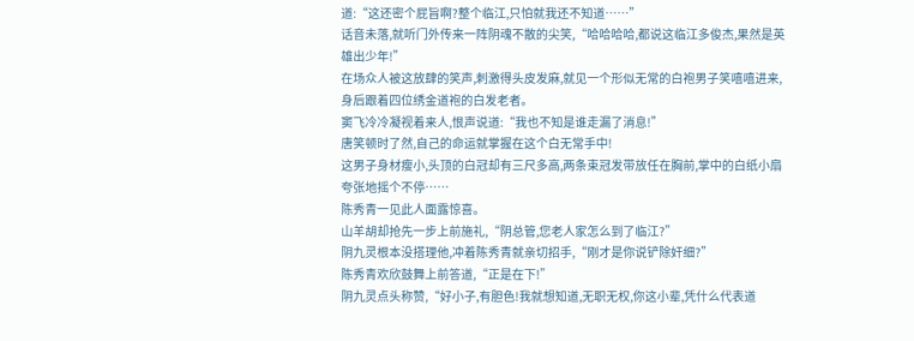道:“这还密个屁旨啊?整个临江,只怕就我还不知道……”
话音未落,就听门外传来一阵阴魂不散的尖笑,“哈哈哈哈,都说这临江多俊杰,果然是英雄出少年!”
在场众人被这放肆的笑声,刺激得头皮发麻,就见一个形似无常的白袍男子笑嘻嘻进来,身后跟着四位绣金道袍的白发老者。
窦飞冷冷凝视着来人,恨声说道:“我也不知是谁走漏了消息!”
唐笑顿时了然,自己的命运就掌握在这个白无常手中!
这男子身材瘦小,头顶的白冠却有三尺多高,两条束冠发带放任在胸前,掌中的白纸小扇夸张地摇个不停……
陈秀青一见此人面露惊喜。
山羊胡却抢先一步上前施礼,“阴总管,您老人家怎么到了临江?”
阴九灵根本没搭理他,冲着陈秀青就亲切招手,“刚才是你说铲除奸细?”
陈秀青欢欣鼓舞上前答道,“正是在下!”
阴九灵点头称赞,“好小子,有胆色!我就想知道,无职无权,你这小辈,凭什么代表道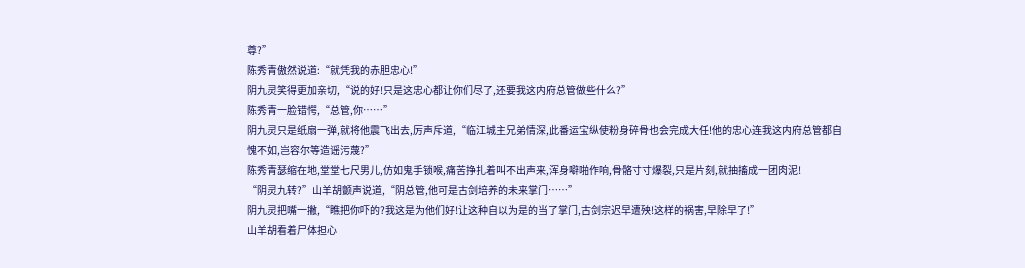尊?”
陈秀青傲然说道:“就凭我的赤胆忠心!”
阴九灵笑得更加亲切,“说的好!只是这忠心都让你们尽了,还要我这内府总管做些什么?”
陈秀青一脸错愕,“总管,你……”
阴九灵只是纸扇一弹,就将他震飞出去,厉声斥道,“临江城主兄弟情深,此番运宝纵使粉身碎骨也会完成大任!他的忠心连我这内府总管都自愧不如,岂容尔等造谣污蔑?”
陈秀青瑟缩在地,堂堂七尺男儿,仿如鬼手锁喉,痛苦挣扎着叫不出声来,浑身噼啪作响,骨骼寸寸爆裂,只是片刻,就抽搐成一团肉泥!
“阴灵九转?”山羊胡颤声说道,“阴总管,他可是古剑培养的未来掌门……”
阴九灵把嘴一撇,“瞧把你吓的?我这是为他们好!让这种自以为是的当了掌门,古剑宗迟早遭殃!这样的祸害,早除早了!”
山羊胡看着尸体担心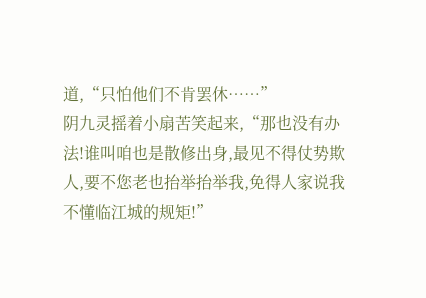道,“只怕他们不肯罢休……”
阴九灵摇着小扇苦笑起来,“那也没有办法!谁叫咱也是散修出身,最见不得仗势欺人,要不您老也抬举抬举我,免得人家说我不懂临江城的规矩!”